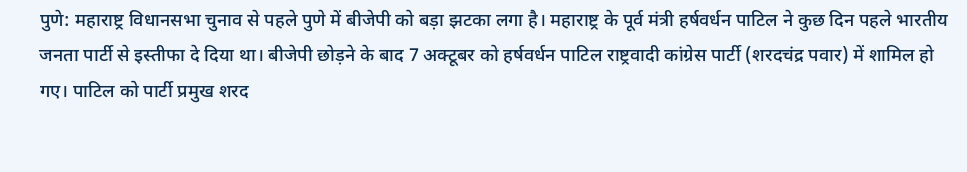पुणे: महाराष्ट्र विधानसभा चुनाव से पहले पुणे में बीजेपी को बड़ा झटका लगा है। महाराष्ट्र के पूर्व मंत्री हर्षवर्धन पाटिल ने कुछ दिन पहले भारतीय जनता पार्टी से इस्तीफा दे दिया था। बीजेपी छोड़ने के बाद 7 अक्टूबर को हर्षवर्धन पाटिल राष्ट्रवादी कांग्रेस पार्टी (शरदचंद्र पवार) में शामिल हो गए। पाटिल को पार्टी प्रमुख शरद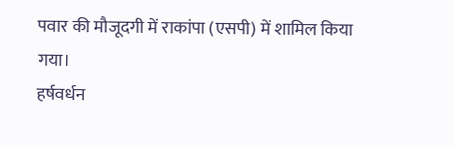पवार की मौजूदगी में राकांपा (एसपी) में शामिल किया गया।
हर्षवर्धन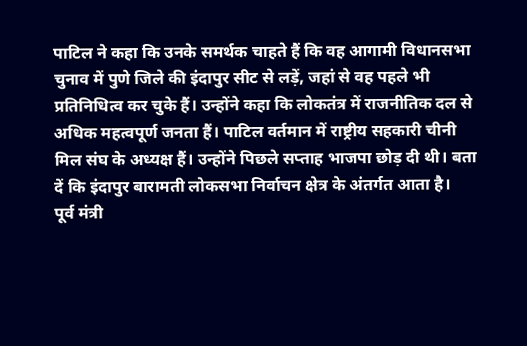पाटिल ने कहा कि उनके समर्थक चाहते हैं कि वह आगामी विधानसभा चुनाव में पुणे जिले की इंदापुर सीट से लड़ें, जहां से वह पहले भी प्रतिनिधित्व कर चुके हैं। उन्होंने कहा कि लोकतंत्र में राजनीतिक दल से अधिक महत्वपूर्ण जनता हैं। पाटिल वर्तमान में राष्ट्रीय सहकारी चीनी मिल संघ के अध्यक्ष हैं। उन्होंने पिछले सप्ताह भाजपा छोड़ दी थी। बता दें कि इंदापुर बारामती लोकसभा निर्वाचन क्षेत्र के अंतर्गत आता है।
पूर्व मंत्री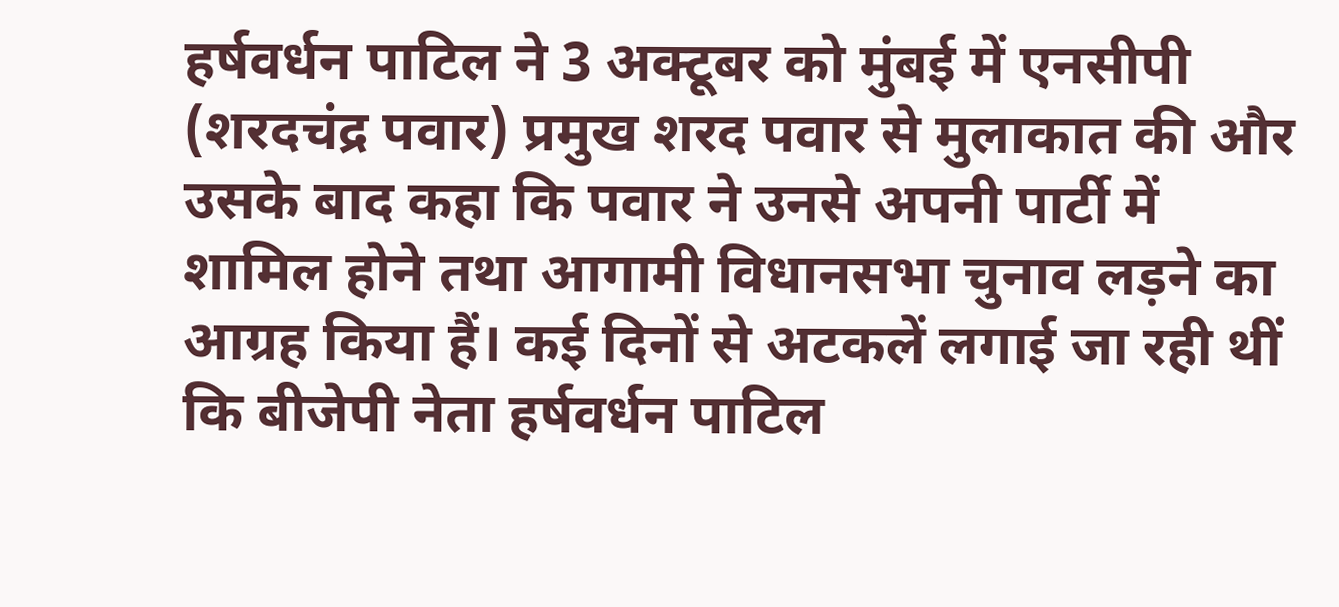हर्षवर्धन पाटिल ने 3 अक्टूबर को मुंबई में एनसीपी (शरदचंद्र पवार) प्रमुख शरद पवार से मुलाकात की और उसके बाद कहा कि पवार ने उनसे अपनी पार्टी में शामिल होने तथा आगामी विधानसभा चुनाव लड़ने का आग्रह किया हैं। कई दिनों से अटकलें लगाई जा रही थीं कि बीजेपी नेता हर्षवर्धन पाटिल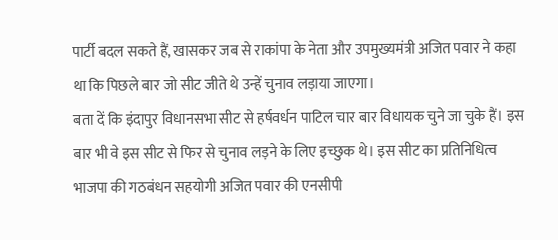पार्टी बदल सकते हैं, खासकर जब से राकांपा के नेता और उपमुख्यमंत्री अजित पवार ने कहा था कि पिछले बार जो सीट जीते थे उन्हें चुनाव लड़ाया जाएगा।
बता दें कि इंदापुर विधानसभा सीट से हर्षवर्धन पाटिल चार बार विधायक चुने जा चुके हैं। इस बार भी वे इस सीट से फिर से चुनाव लड़ने के लिए इच्छुक थे। इस सीट का प्रतिनिधित्व भाजपा की गठबंधन सहयोगी अजित पवार की एनसीपी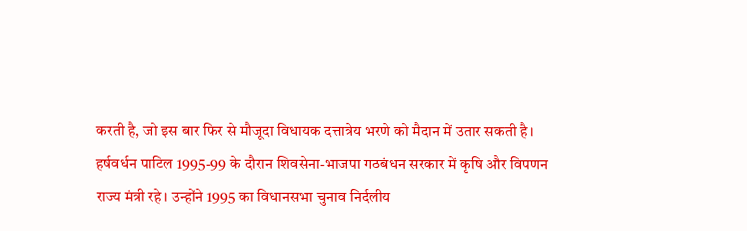करती है, जो इस बार फिर से मौजूदा विधायक दत्तात्रेय भरणे को मैदान में उतार सकती है।
हर्षवर्धन पाटिल 1995-99 के दौरान शिवसेना-भाजपा गठबंधन सरकार में कृषि और विपणन राज्य मंत्री रहे। उन्होंने 1995 का विधानसभा चुनाव निर्दलीय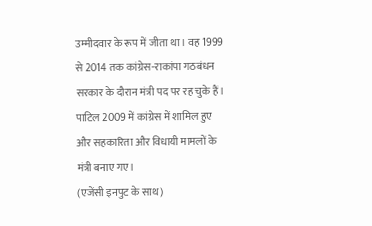उम्मीदवार के रूप में जीता था। वह 1999 से 2014 तक कांग्रेस-राकांपा गठबंधन सरकार के दौरान मंत्री पद पर रह चुके हैं। पाटिल 2009 में कांग्रेस में शामिल हुए और सहकारिता और विधायी मामलों के मंत्री बनाए गए।
(एजेंसी इनपुट के साथ)